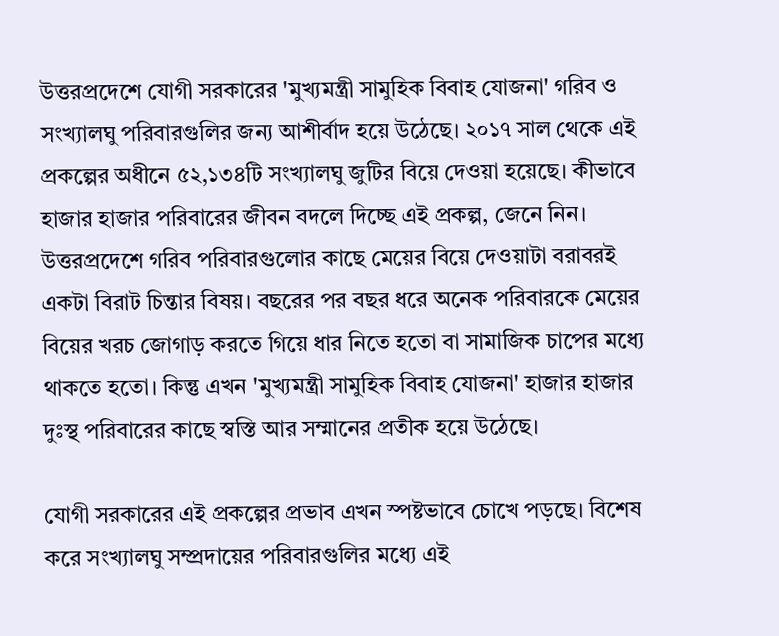উত্তরপ্রদেশে যোগী সরকারের 'মুখ্যমন্ত্রী সামুহিক বিবাহ যোজনা' গরিব ও সংখ্যালঘু পরিবারগুলির জন্য আশীর্বাদ হয়ে উঠেছে। ২০১৭ সাল থেকে এই প্রকল্পের অধীনে ৫২,১৩৪টি সংখ্যালঘু জুটির বিয়ে দেওয়া হয়েছে। কীভাবে হাজার হাজার পরিবারের জীবন বদলে দিচ্ছে এই প্রকল্প, জেনে নিন।
উত্তরপ্রদেশে গরিব পরিবারগুলোর কাছে মেয়ের বিয়ে দেওয়াটা বরাবরই একটা বিরাট চিন্তার বিষয়। বছরের পর বছর ধরে অনেক পরিবারকে মেয়ের বিয়ের খরচ জোগাড় করতে গিয়ে ধার নিতে হতো বা সামাজিক চাপের মধ্যে থাকতে হতো। কিন্তু এখন 'মুখ্যমন্ত্রী সামুহিক বিবাহ যোজনা' হাজার হাজার দুঃস্থ পরিবারের কাছে স্বস্তি আর সম্মানের প্রতীক হয়ে উঠেছে।

যোগী সরকারের এই প্রকল্পের প্রভাব এখন স্পষ্টভাবে চোখে পড়ছে। বিশেষ করে সংখ্যালঘু সম্প্রদায়ের পরিবারগুলির মধ্যে এই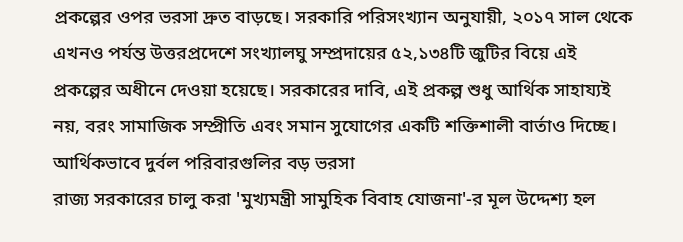প্রকল্পের ওপর ভরসা দ্রুত বাড়ছে। সরকারি পরিসংখ্যান অনুযায়ী, ২০১৭ সাল থেকে এখনও পর্যন্ত উত্তরপ্রদেশে সংখ্যালঘু সম্প্রদায়ের ৫২,১৩৪টি জুটির বিয়ে এই প্রকল্পের অধীনে দেওয়া হয়েছে। সরকারের দাবি, এই প্রকল্প শুধু আর্থিক সাহায্যই নয়, বরং সামাজিক সম্প্রীতি এবং সমান সুযোগের একটি শক্তিশালী বার্তাও দিচ্ছে।
আর্থিকভাবে দুর্বল পরিবারগুলির বড় ভরসা
রাজ্য সরকারের চালু করা 'মুখ্যমন্ত্রী সামুহিক বিবাহ যোজনা'-র মূল উদ্দেশ্য হল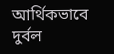আর্থিকভাবে দুর্বল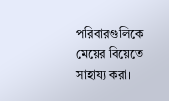পরিবারগুলিকে মেয়ের বিয়েতে সাহায্য করা।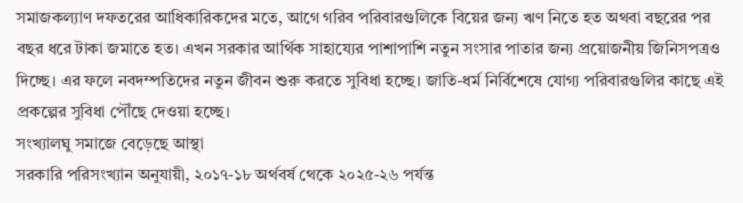সমাজকল্যাণ দফতরের আধিকারিকদের মতে, আগে গরিব পরিবারগুলিকে বিয়ের জন্য ঋণ নিতে হত অথবা বছরের পর বছর ধরে টাকা জমাতে হত। এখন সরকার আর্থিক সাহায্যের পাশাপাশি নতুন সংসার পাতার জন্য প্রয়োজনীয় জিনিসপত্রও দিচ্ছে। এর ফলে নবদম্পতিদের নতুন জীবন শুরু করতে সুবিধা হচ্ছে। জাতি-ধর্ম নির্বিশেষে যোগ্য পরিবারগুলির কাছে এই প্রকল্পের সুবিধা পৌঁছে দেওয়া হচ্ছে।
সংখ্যালঘু সমাজে বেড়েছে আস্থা
সরকারি পরিসংখ্যান অনুযায়ী, ২০১৭-১৮ অর্থবর্ষ থেকে ২০২৫-২৬ পর্যন্ত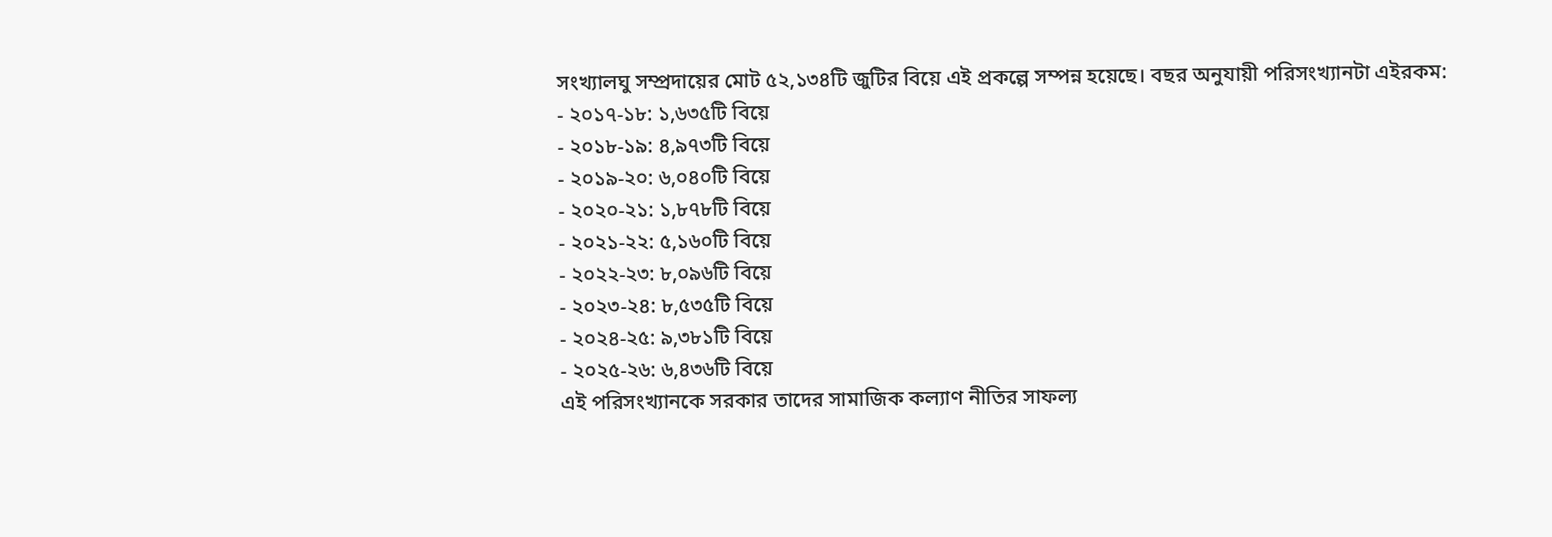সংখ্যালঘু সম্প্রদায়ের মোট ৫২,১৩৪টি জুটির বিয়ে এই প্রকল্পে সম্পন্ন হয়েছে। বছর অনুযায়ী পরিসংখ্যানটা এইরকম:
- ২০১৭-১৮: ১,৬৩৫টি বিয়ে
- ২০১৮-১৯: ৪,৯৭৩টি বিয়ে
- ২০১৯-২০: ৬,০৪০টি বিয়ে
- ২০২০-২১: ১,৮৭৮টি বিয়ে
- ২০২১-২২: ৫,১৬০টি বিয়ে
- ২০২২-২৩: ৮,০৯৬টি বিয়ে
- ২০২৩-২৪: ৮,৫৩৫টি বিয়ে
- ২০২৪-২৫: ৯,৩৮১টি বিয়ে
- ২০২৫-২৬: ৬,৪৩৬টি বিয়ে
এই পরিসংখ্যানকে সরকার তাদের সামাজিক কল্যাণ নীতির সাফল্য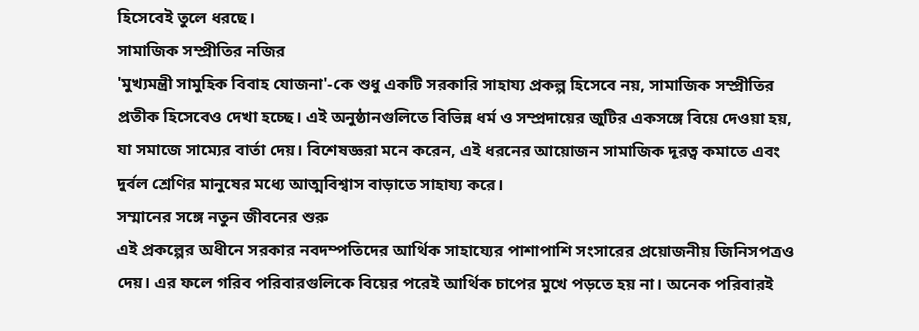হিসেবেই তুলে ধরছে।
সামাজিক সম্প্রীতির নজির
'মুখ্যমন্ত্রী সামুহিক বিবাহ যোজনা'-কে শুধু একটি সরকারি সাহায্য প্রকল্প হিসেবে নয়, সামাজিক সম্প্রীতির প্রতীক হিসেবেও দেখা হচ্ছে। এই অনুষ্ঠানগুলিতে বিভিন্ন ধর্ম ও সম্প্রদায়ের জুটির একসঙ্গে বিয়ে দেওয়া হয়, যা সমাজে সাম্যের বার্তা দেয়। বিশেষজ্ঞরা মনে করেন, এই ধরনের আয়োজন সামাজিক দূরত্ব কমাতে এবং দুর্বল শ্রেণির মানুষের মধ্যে আত্মবিশ্বাস বাড়াতে সাহায্য করে।
সম্মানের সঙ্গে নতুন জীবনের শুরু
এই প্রকল্পের অধীনে সরকার নবদম্পতিদের আর্থিক সাহায্যের পাশাপাশি সংসারের প্রয়োজনীয় জিনিসপত্রও দেয়। এর ফলে গরিব পরিবারগুলিকে বিয়ের পরেই আর্থিক চাপের মুখে পড়তে হয় না। অনেক পরিবারই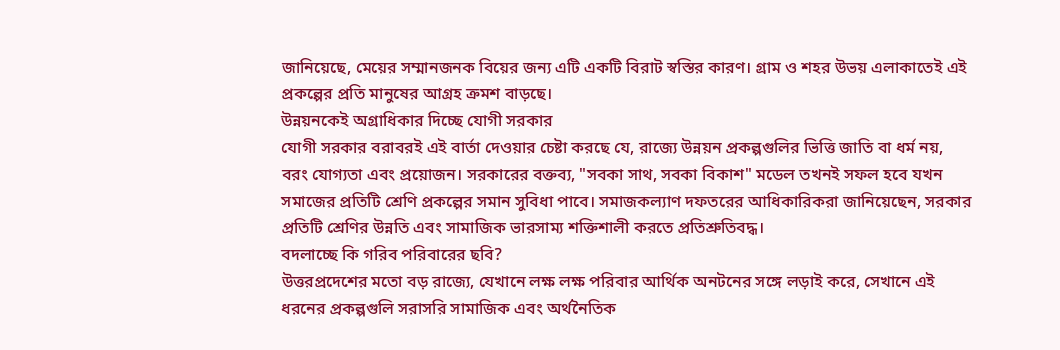জানিয়েছে, মেয়ের সম্মানজনক বিয়ের জন্য এটি একটি বিরাট স্বস্তির কারণ। গ্রাম ও শহর উভয় এলাকাতেই এই প্রকল্পের প্রতি মানুষের আগ্রহ ক্রমশ বাড়ছে।
উন্নয়নকেই অগ্রাধিকার দিচ্ছে যোগী সরকার
যোগী সরকার বরাবরই এই বার্তা দেওয়ার চেষ্টা করছে যে, রাজ্যে উন্নয়ন প্রকল্পগুলির ভিত্তি জাতি বা ধর্ম নয়, বরং যোগ্যতা এবং প্রয়োজন। সরকারের বক্তব্য, "সবকা সাথ, সবকা বিকাশ" মডেল তখনই সফল হবে যখন সমাজের প্রতিটি শ্রেণি প্রকল্পের সমান সুবিধা পাবে। সমাজকল্যাণ দফতরের আধিকারিকরা জানিয়েছেন, সরকার প্রতিটি শ্রেণির উন্নতি এবং সামাজিক ভারসাম্য শক্তিশালী করতে প্রতিশ্রুতিবদ্ধ।
বদলাচ্ছে কি গরিব পরিবারের ছবি?
উত্তরপ্রদেশের মতো বড় রাজ্যে, যেখানে লক্ষ লক্ষ পরিবার আর্থিক অনটনের সঙ্গে লড়াই করে, সেখানে এই ধরনের প্রকল্পগুলি সরাসরি সামাজিক এবং অর্থনৈতিক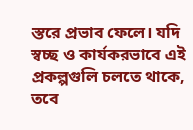স্তরে প্রভাব ফেলে। যদি স্বচ্ছ ও কার্যকরভাবে এই প্রকল্পগুলি চলতে থাকে, তবে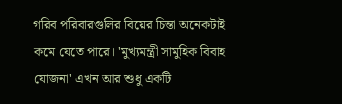গরিব পরিবারগুলির বিয়ের চিন্তা অনেকটাই কমে যেতে পারে। 'মুখ্যমন্ত্রী সামুহিক বিবাহ যোজনা' এখন আর শুধু একটি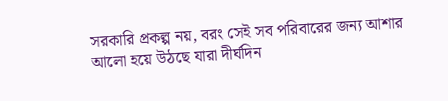সরকারি প্রকল্প নয়, বরং সেই সব পরিবারের জন্য আশার আলো হয়ে উঠছে যারা দীর্ঘদিন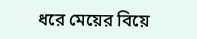ধরে মেয়ের বিয়ে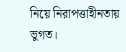নিয়ে নিরাপত্তাহীনতায় ভুগত।